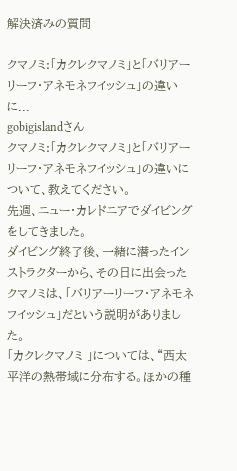解決済みの質問

クマノミ:「カクレクマノミ」と「バリアーリーフ・アネモネフイッシュ」の違いに...
gobigislandさん
クマノミ:「カクレクマノミ」と「バリアーリーフ・アネモネフイッシュ」の違いについて、教えてください。
先週、ニュー・カレドニアでダイビングをしてきました。
ダイビング終了後、一緒に潜ったインストラクターから、その日に出会ったクマノミは、「バリアーリーフ・アネモネフイッシュ」だという説明がありました。
「カクレクマノミ 」については、“西太平洋の熱帯域に分布する。ほかの種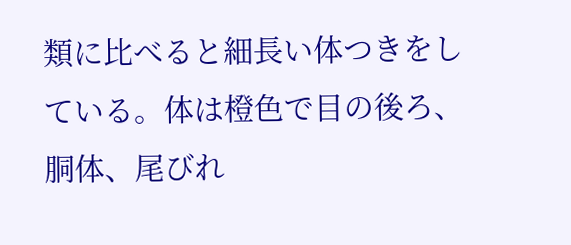類に比べると細長い体つきをしている。体は橙色で目の後ろ、胴体、尾びれ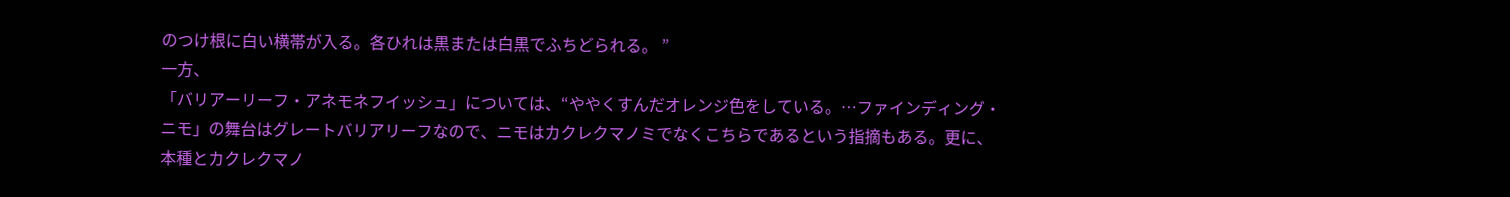のつけ根に白い横帯が入る。各ひれは黒または白黒でふちどられる。 ”
一方、
「バリアーリーフ・アネモネフイッシュ」については、“ややくすんだオレンジ色をしている。…ファインディング・ニモ」の舞台はグレートバリアリーフなので、ニモはカクレクマノミでなくこちらであるという指摘もある。更に、本種とカクレクマノ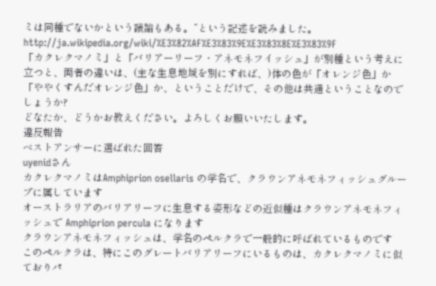ミは同種でないかという議論もある。”という記述を読みました。
http://ja.wikipedia.org/wiki/%E3%82%AF%E3%83%9E%E3%83%8E%E3%83%9F
「カクレクマノミ」と「バリアーリーフ・アネモネフイッシュ」が別種という考えに立つと、両者の違いは、(主な生息地域を別にすれば、)体の色が「オレンジ色」か「ややくすんだオレンジ色」か、ということだけで、その他は共通ということなのでしょうか?
どなたか、どうかお教えください。よろしくお願いいたします。
違反報告
ベストアンサーに選ばれた回答
uyenidさん
カクレクマノミはAmphiprion osellaris の学名で、クラウンアネモネフィッシュグループに属しています
オーストラリアのバリアリーフに生息する姿形などの近似種はクラウンアネモネフィッシュで Amphiprion percula になります
クラウンアネモネフィッシュは、学名のペルクラで一般的に呼ばれているものです
このペルクラは、特にこのグレートバリアリーフにいるものは、カクレクマノミに似ておりパ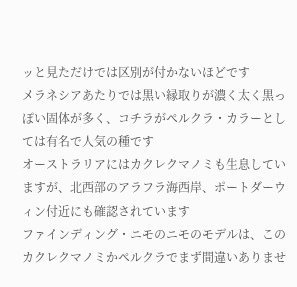ッと見ただけでは区別が付かないほどです
メラネシアあたりでは黒い縁取りが濃く太く黒っぽい固体が多く、コチラがペルクラ・カラーとしては有名で人気の種です
オーストラリアにはカクレクマノミも生息していますが、北西部のアラフラ海西岸、ポートダーウィン付近にも確認されています
ファインディング・ニモのニモのモデルは、このカクレクマノミかペルクラでまず間違いありませ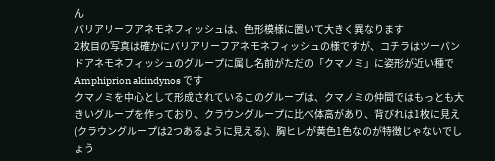ん
バリアリーフアネモネフィッシュは、色形模様に置いて大きく異なります
2枚目の写真は確かにバリアリーフアネモネフィッシュの様ですが、コチラはツーバンドアネモネフィッシュのグループに属し名前がただの「クマノミ」に姿形が近い種で Amphiprion akindynos です
クマノミを中心として形成されているこのグループは、クマノミの仲間ではもっとも大きいグループを作っており、クラウングループに比べ体高があり、背びれは1枚に見え(クラウングループは2つあるように見える)、胸ヒレが黄色1色なのが特徴じゃないでしょう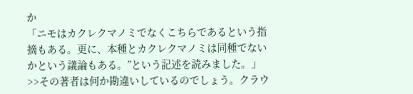か
「ニモはカクレクマノミでなくこちらであるという指摘もある。更に、本種とカクレクマノミは同種でないかという議論もある。”という記述を読みました。」
>>その著者は何か勘違いしているのでしょう。クラウ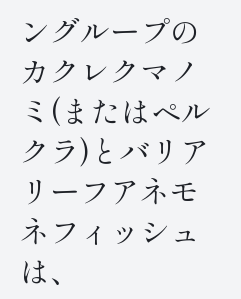ングループのカクレクマノミ(またはペルクラ)とバリアリーフアネモネフィッシュは、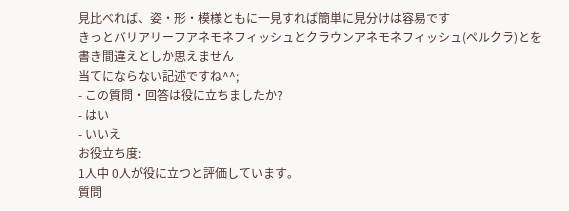見比べれば、姿・形・模様ともに一見すれば簡単に見分けは容易です
きっとバリアリーフアネモネフィッシュとクラウンアネモネフィッシュ(ペルクラ)とを書き間違えとしか思えません
当てにならない記述ですね^^;
- この質問・回答は役に立ちましたか?
- はい
- いいえ
お役立ち度:
1人中 0人が役に立つと評価しています。
質問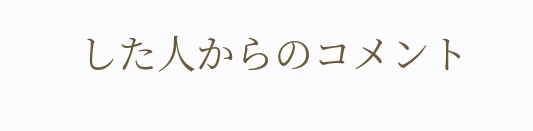した人からのコメント